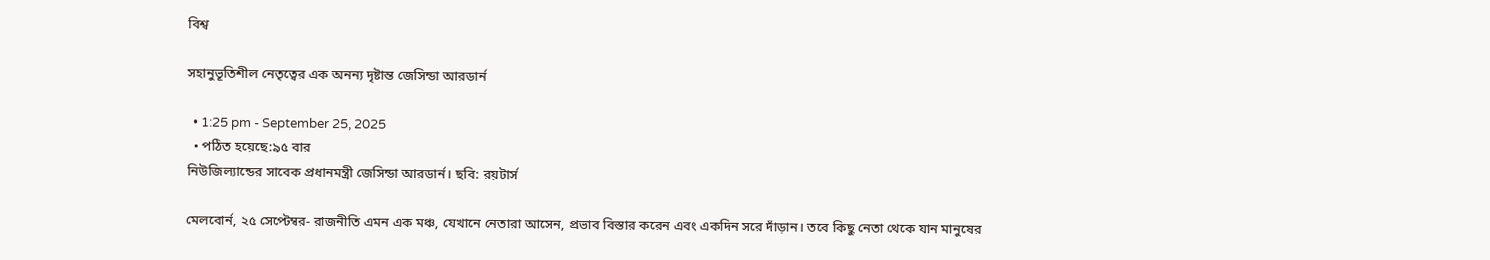বিশ্ব

সহানুভূতিশীল নেতৃত্বের এক অনন্য দৃষ্টান্ত জেসিন্ডা আরডার্ন

  • 1:25 pm - September 25, 2025
  • পঠিত হয়েছে:৯৫ বার
নিউজিল্যান্ডের সাবেক প্রধানমন্ত্রী জেসিন্ডা আরডার্ন। ছবি: রয়টার্স

মেলবোর্ন, ২৫ সেপ্টেম্বর- রাজনীতি এমন এক মঞ্চ, যেখানে নেতারা আসেন, প্রভাব বিস্তার করেন এবং একদিন সরে দাঁড়ান। তবে কিছু নেতা থেকে যান মানুষের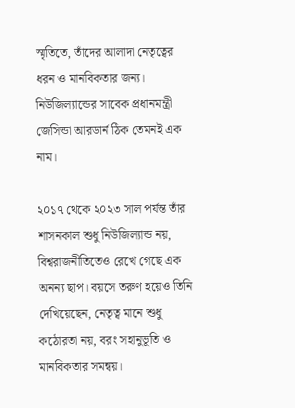স্মৃতিতে, তাঁদের আলাদা নেতৃত্বের ধরন ও মানবিকতার জন্য। নিউজিল্যান্ডের সাবেক প্রধানমন্ত্রী জেসিন্ডা আরডার্ন ঠিক তেমনই এক নাম।

২০১৭ থেকে ২০২৩ সাল পর্যন্ত তাঁর শাসনকাল শুধু নিউজিল্যান্ড নয়, বিশ্বরাজনীতিতেও রেখে গেছে এক অনন্য ছাপ। বয়সে তরুণ হয়েও তিনি দেখিয়েছেন, নেতৃত্ব মানে শুধু কঠোরতা নয়, বরং সহানুভূতি ও মানবিকতার সমন্বয়।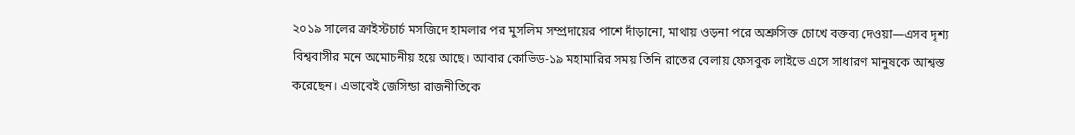২০১৯ সালের ক্রাইস্টচার্চ মসজিদে হামলার পর মুসলিম সম্প্রদায়ের পাশে দাঁড়ানো, মাথায় ওড়না পরে অশ্রুসিক্ত চোখে বক্তব্য দেওয়া—এসব দৃশ্য বিশ্ববাসীর মনে অমোচনীয় হয়ে আছে। আবার কোভিড-১৯ মহামারির সময় তিনি রাতের বেলায় ফেসবুক লাইভে এসে সাধারণ মানুষকে আশ্বস্ত করেছেন। এভাবেই জেসিন্ডা রাজনীতিকে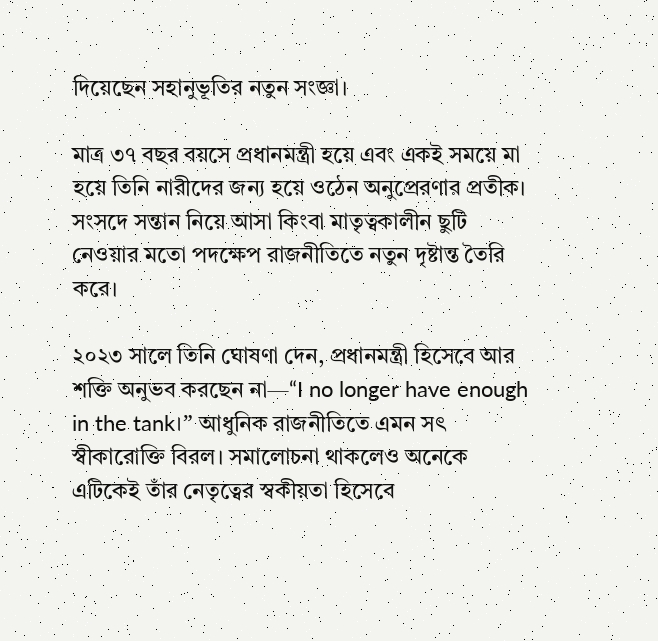দিয়েছেন সহানুভূতির নতুন সংজ্ঞা।

মাত্র ৩৭ বছর বয়সে প্রধানমন্ত্রী হয়ে এবং একই সময়ে মা হয়ে তিনি নারীদের জন্য হয়ে ওঠেন অনুপ্রেরণার প্রতীক। সংসদে সন্তান নিয়ে আসা কিংবা মাতৃত্বকালীন ছুটি নেওয়ার মতো পদক্ষেপ রাজনীতিতে নতুন দৃষ্টান্ত তৈরি করে।

২০২৩ সালে তিনি ঘোষণা দেন, প্রধানমন্ত্রী হিসেবে আর শক্তি অনুভব করছেন না—“I no longer have enough in the tank।” আধুনিক রাজনীতিতে এমন সৎ স্বীকারোক্তি বিরল। সমালোচনা থাকলেও অনেকে এটিকেই তাঁর নেতৃত্বের স্বকীয়তা হিসেবে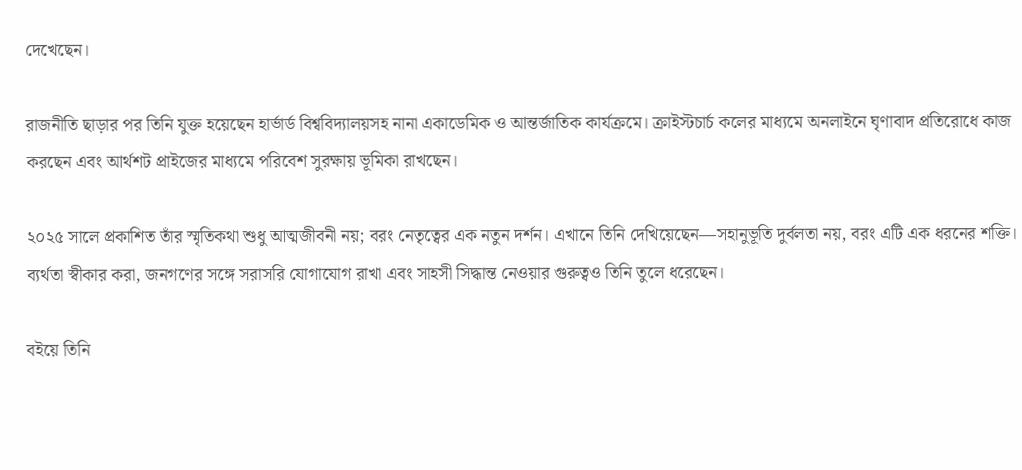দেখেছেন।

রাজনীতি ছাড়ার পর তিনি যুক্ত হয়েছেন হার্ভার্ড বিশ্ববিদ্যালয়সহ নানা একাডেমিক ও আন্তর্জাতিক কার্যক্রমে। ক্রাইস্টচার্চ কলের মাধ্যমে অনলাইনে ঘৃণাবাদ প্রতিরোধে কাজ করছেন এবং আর্থশট প্রাইজের মাধ্যমে পরিবেশ সুরক্ষায় ভূমিকা রাখছেন।

২০২৫ সালে প্রকাশিত তাঁর স্মৃতিকথা শুধু আত্মজীবনী নয়; বরং নেতৃত্বের এক নতুন দর্শন। এখানে তিনি দেখিয়েছেন—সহানুভূতি দুর্বলতা নয়, বরং এটি এক ধরনের শক্তি। ব্যর্থতা স্বীকার করা, জনগণের সঙ্গে সরাসরি যোগাযোগ রাখা এবং সাহসী সিদ্ধান্ত নেওয়ার গুরুত্বও তিনি তুলে ধরেছেন।

বইয়ে তিনি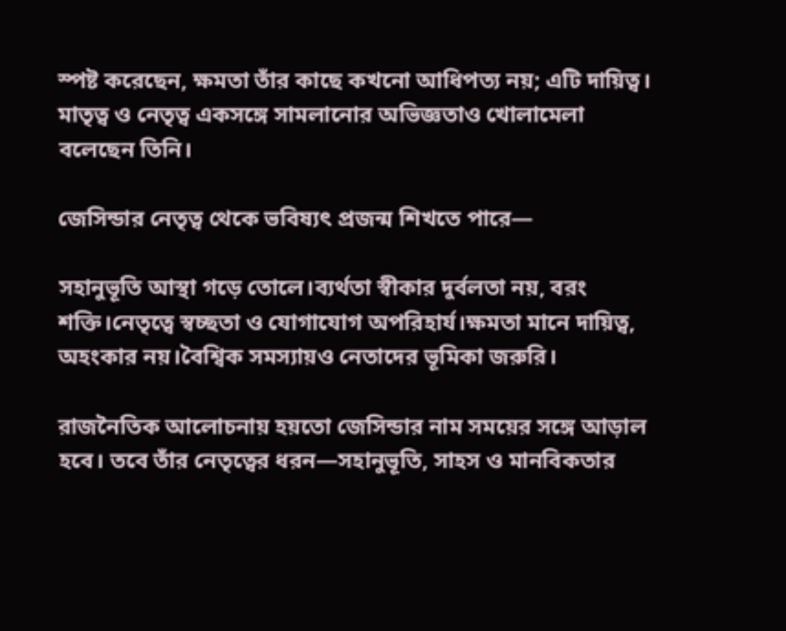স্পষ্ট করেছেন, ক্ষমতা তাঁর কাছে কখনো আধিপত্য নয়; এটি দায়িত্ব। মাতৃত্ব ও নেতৃত্ব একসঙ্গে সামলানোর অভিজ্ঞতাও খোলামেলা বলেছেন তিনি।

জেসিন্ডার নেতৃত্ব থেকে ভবিষ্যৎ প্রজন্ম শিখতে পারে—

সহানুভূতি আস্থা গড়ে তোলে।ব্যর্থতা স্বীকার দুর্বলতা নয়, বরং শক্তি।নেতৃত্বে স্বচ্ছতা ও যোগাযোগ অপরিহার্য।ক্ষমতা মানে দায়িত্ব, অহংকার নয়।বৈশ্বিক সমস্যায়ও নেতাদের ভূমিকা জরুরি।

রাজনৈতিক আলোচনায় হয়তো জেসিন্ডার নাম সময়ের সঙ্গে আড়াল হবে। তবে তাঁর নেতৃত্বের ধরন—সহানুভূতি, সাহস ও মানবিকতার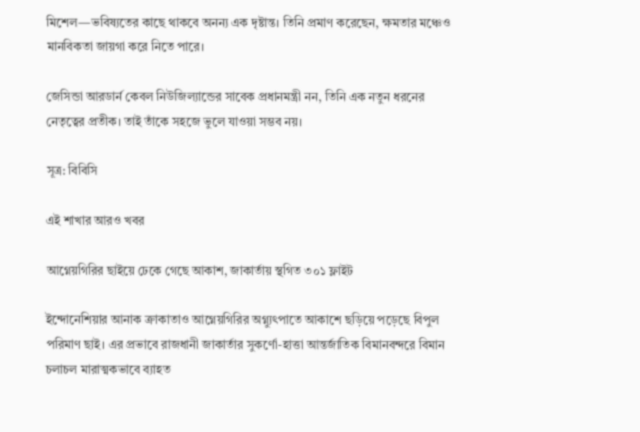মিশেল—ভবিষ্যতের কাছে থাকবে অনন্য এক দৃষ্টান্ত। তিনি প্রমাণ করেছেন, ক্ষমতার মঞ্চেও মানবিকতা জায়গা করে নিতে পারে।

জেসিন্ডা আরডার্ন কেবল নিউজিল্যান্ডের সাবেক প্রধানমন্ত্রী নন, তিনি এক নতুন ধরনের নেতৃত্বের প্রতীক। তাই তাঁকে সহজে ভুলে যাওয়া সম্ভব নয়।

সূত্র: বিবিসি

এই শাখার আরও খবর

আগ্নেয়গিরির ছাইয়ে ঢেকে গেছে আকাশ, জাকার্তায় স্থগিত ৩০১ ফ্লাইট

ইন্দোনেশিয়ার আনাক ক্রাকাতাও আগ্নেয়গিরির অগ্ন্যুৎপাতে আকাশে ছড়িয়ে পড়েছে বিপুল পরিমাণ ছাই। এর প্রভাবে রাজধানী জাকার্তার সুকর্ণো-হাত্তা আন্তর্জাতিক বিমানবন্দরে বিমান চলাচল মারাত্মকভাবে ব্যাহত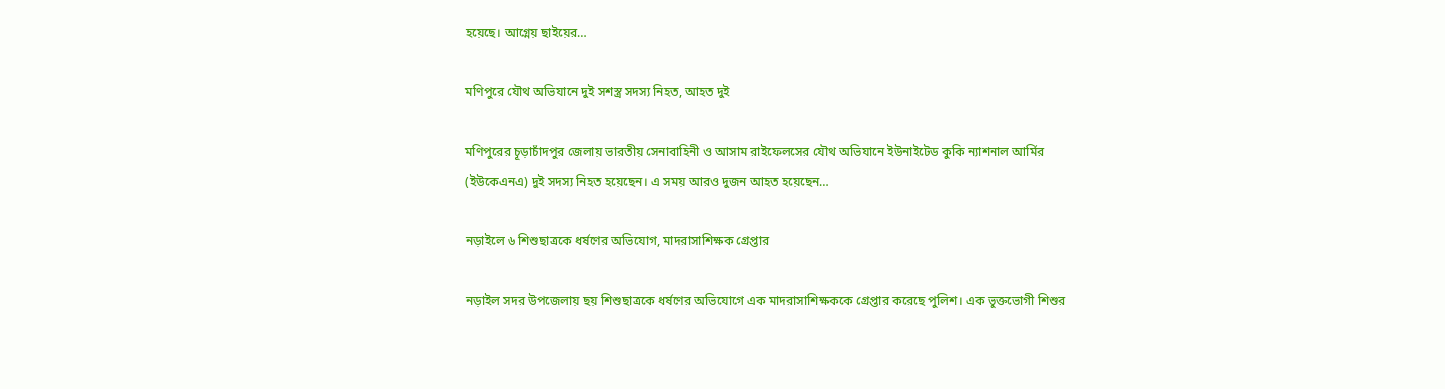হয়েছে। আগ্নেয় ছাইয়ের…

মণিপুরে যৌথ অভিযানে দুই সশস্ত্র সদস্য নিহত, আহত দুই

মণিপুরের চূড়াচাঁদপুর জেলায় ভারতীয় সেনাবাহিনী ও আসাম রাইফেলসের যৌথ অভিযানে ইউনাইটেড কুকি ন্যাশনাল আর্মির (ইউকেএনএ) দুই সদস্য নিহত হয়েছেন। এ সময় আরও দুজন আহত হয়েছেন…

নড়াইলে ৬ শিশুছাত্রকে ধর্ষণের অভিযোগ, মাদরাসাশিক্ষক গ্রেপ্তার

নড়াইল সদর উপজেলায় ছয় শিশুছাত্রকে ধর্ষণের অভিযোগে এক মাদরাসাশিক্ষককে গ্রেপ্তার করেছে পুলিশ। এক ভুক্তভোগী শিশুর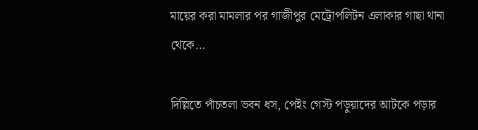মায়ের করা মামলার পর গাজীপুর মেট্রোপলিটন এলাকার গাছা থানা থেকে…

দিল্লিতে পাঁচতলা ভবন ধস, পেইং গেস্ট পড়ুয়াদের আটকে পড়ার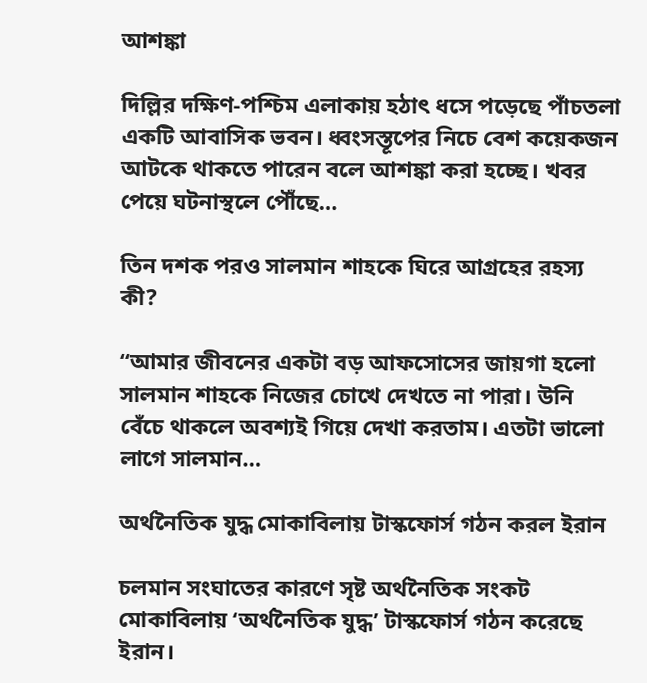আশঙ্কা

দিল্লির দক্ষিণ-পশ্চিম এলাকায় হঠাৎ ধসে পড়েছে পাঁচতলা একটি আবাসিক ভবন। ধ্বংসস্তূপের নিচে বেশ কয়েকজন আটকে থাকতে পারেন বলে আশঙ্কা করা হচ্ছে। খবর পেয়ে ঘটনাস্থলে পৌঁছে…

তিন দশক পরও সালমান শাহকে ঘিরে আগ্রহের রহস্য কী?

“আমার জীবনের একটা বড় আফসোসের জায়গা হলো সালমান শাহকে নিজের চোখে দেখতে না পারা। উনি বেঁচে থাকলে অবশ্যই গিয়ে দেখা করতাম। এতটা ভালো লাগে সালমান…

অর্থনৈতিক যুদ্ধ মোকাবিলায় টাস্কফোর্স গঠন করল ইরান

চলমান সংঘাতের কারণে সৃষ্ট অর্থনৈতিক সংকট মোকাবিলায় ‘অর্থনৈতিক যুদ্ধ’ টাস্কফোর্স গঠন করেছে ইরান।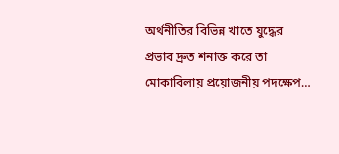অর্থনীতির বিভিন্ন খাতে যুদ্ধের প্রভাব দ্রুত শনাক্ত করে তা মোকাবিলায় প্রয়োজনীয় পদক্ষেপ…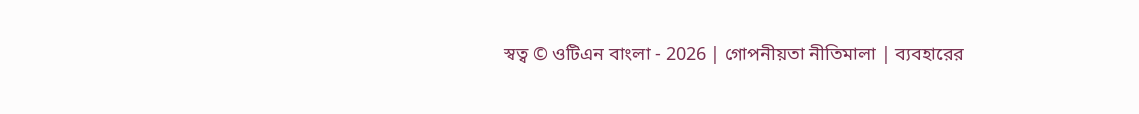স্বত্ব © ওটিএন বাংলা - 2026 | গোপনীয়তা নীতিমালা | ব্যবহারের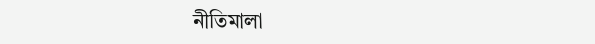নীতিমালা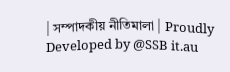| সম্পাদকীয় নীতিমালা | Proudly Developed by @SSB it.au